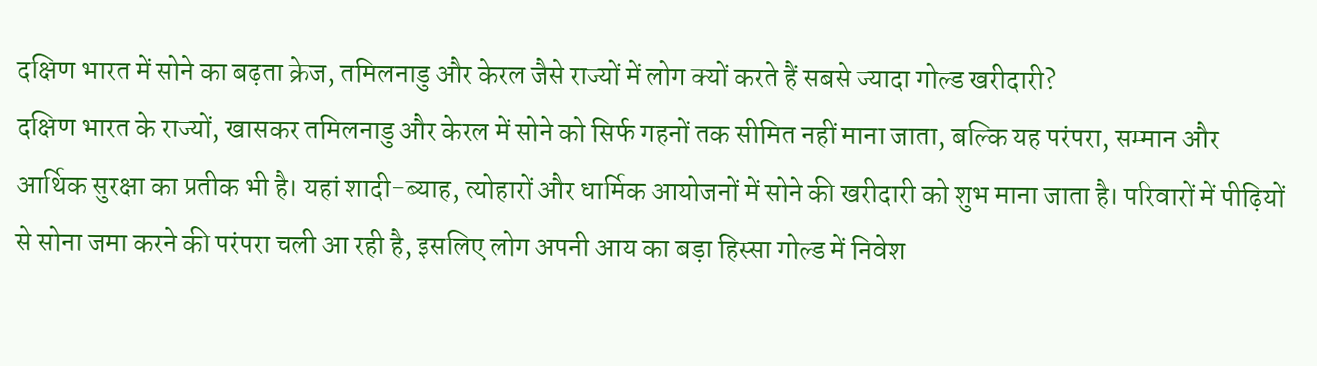दक्षिण भारत में सोने का बढ़ता क्रेज, तमिलनाडु और केरल जैसे राज्यों में लोग क्यों करते हैं सबसे ज्यादा गोल्ड खरीदारी?
दक्षिण भारत के राज्यों, खासकर तमिलनाडु और केरल में सोने को सिर्फ गहनों तक सीमित नहीं माना जाता, बल्कि यह परंपरा, सम्मान और आर्थिक सुरक्षा का प्रतीक भी है। यहां शादी-ब्याह, त्योहारों और धार्मिक आयोजनों में सोने की खरीदारी को शुभ माना जाता है। परिवारों में पीढ़ियों से सोना जमा करने की परंपरा चली आ रही है, इसलिए लोग अपनी आय का बड़ा हिस्सा गोल्ड में निवेश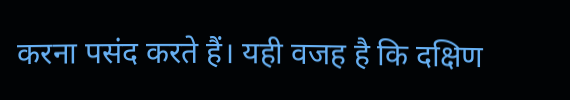करना पसंद करते हैं। यही वजह है कि दक्षिण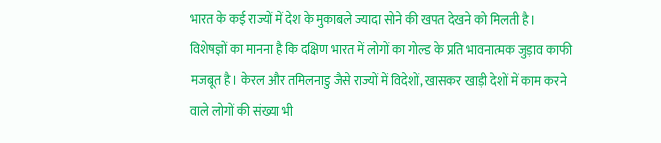भारत के कई राज्यों में देश के मुकाबले ज्यादा सोने की खपत देखने को मिलती है।
विशेषज्ञों का मानना है कि दक्षिण भारत में लोगों का गोल्ड के प्रति भावनात्मक जुड़ाव काफी मजबूत है। केरल और तमिलनाडु जैसे राज्यों में विदेशों, खासकर खाड़ी देशों में काम करने वाले लोगों की संख्या भी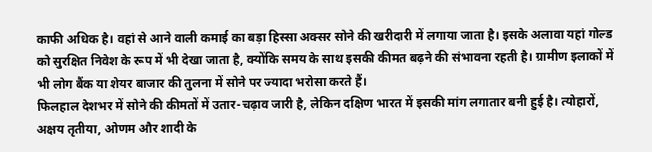काफी अधिक है। वहां से आने वाली कमाई का बड़ा हिस्सा अक्सर सोने की खरीदारी में लगाया जाता है। इसके अलावा यहां गोल्ड को सुरक्षित निवेश के रूप में भी देखा जाता है, क्योंकि समय के साथ इसकी कीमत बढ़ने की संभावना रहती है। ग्रामीण इलाकों में भी लोग बैंक या शेयर बाजार की तुलना में सोने पर ज्यादा भरोसा करते हैं।
फिलहाल देशभर में सोने की कीमतों में उतार-चढ़ाव जारी है, लेकिन दक्षिण भारत में इसकी मांग लगातार बनी हुई है। त्योहारों, अक्षय तृतीया, ओणम और शादी के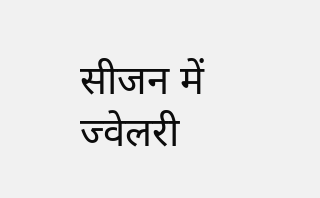सीजन में ज्वेलरी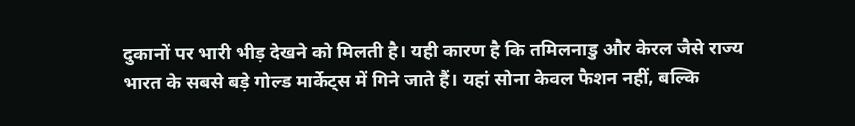दुकानों पर भारी भीड़ देखने को मिलती है। यही कारण है कि तमिलनाडु और केरल जैसे राज्य भारत के सबसे बड़े गोल्ड मार्केट्स में गिने जाते हैं। यहां सोना केवल फैशन नहीं, बल्कि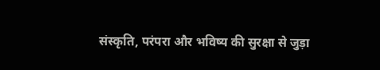संस्कृति, परंपरा और भविष्य की सुरक्षा से जुड़ा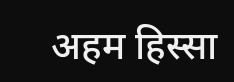अहम हिस्सा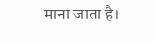माना जाता है।